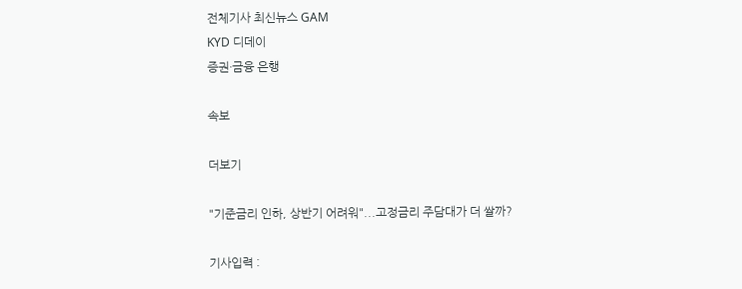전체기사 최신뉴스 GAM
KYD 디데이
증권·금융 은행

속보

더보기

"기준금리 인하, 상반기 어려워"...고정금리 주담대가 더 쌀까?

기사입력 :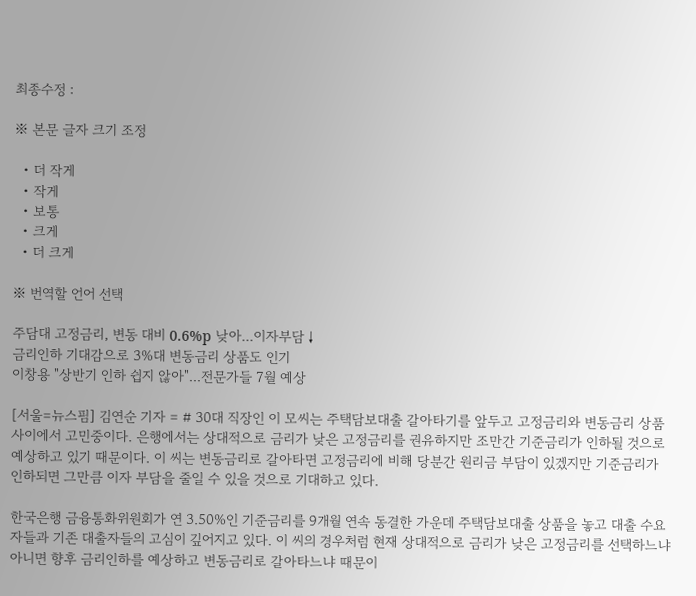최종수정 :

※ 본문 글자 크기 조정

  • 더 작게
  • 작게
  • 보통
  • 크게
  • 더 크게

※ 번역할 언어 선택

주담대 고정금리, 변동 대비 0.6%p 낮아...이자부담↓
금리인하 기대감으로 3%대 변동금리 상품도 인기
이창용 "상반기 인하 쉽지 않아"...전문가들 7월 예상

[서울=뉴스핌] 김연순 기자 = # 30대 직장인 이 모씨는 주택담보대출 갈아타기를 앞두고 고정금리와 변동금리 상품 사이에서 고민중이다. 은행에서는 상대적으로 금리가 낮은 고정금리를 권유하지만 조만간 기준금리가 인하될 것으로 예상하고 있기 때문이다. 이 씨는 변동금리로 갈아타면 고정금리에 비해 당분간 원리금 부담이 있겠지만 기준금리가 인하되면 그만큼 이자 부담을 줄일 수 있을 것으로 기대하고 있다.

한국은행 금융통화위원회가 연 3.50%인 기준금리를 9개월 연속 동결한 가운데 주택담보대출 상품을 놓고 대출 수요자들과 기존 대출자들의 고심이 깊어지고 있다. 이 씨의 경우처럼 현재 상대적으로 금리가 낮은 고정금리를 선택하느냐 아니면 향후 금리인하를 예상하고 변동금리로 갈아타느냐 때문이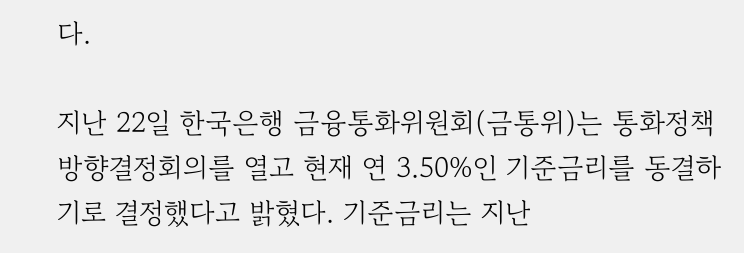다.

지난 22일 한국은행 금융통화위원회(금통위)는 통화정책방향결정회의를 열고 현재 연 3.50%인 기준금리를 동결하기로 결정했다고 밝혔다. 기준금리는 지난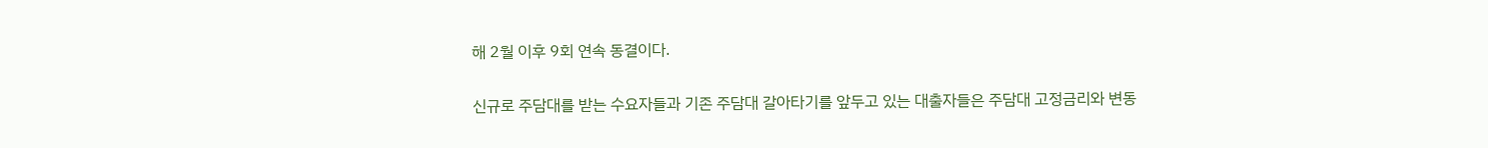해 2월 이후 9회 연속 동결이다.

신규로 주담대를 받는 수요자들과 기존 주담대 갈아타기를 앞두고 있는 대출자들은 주담대 고정금리와 변동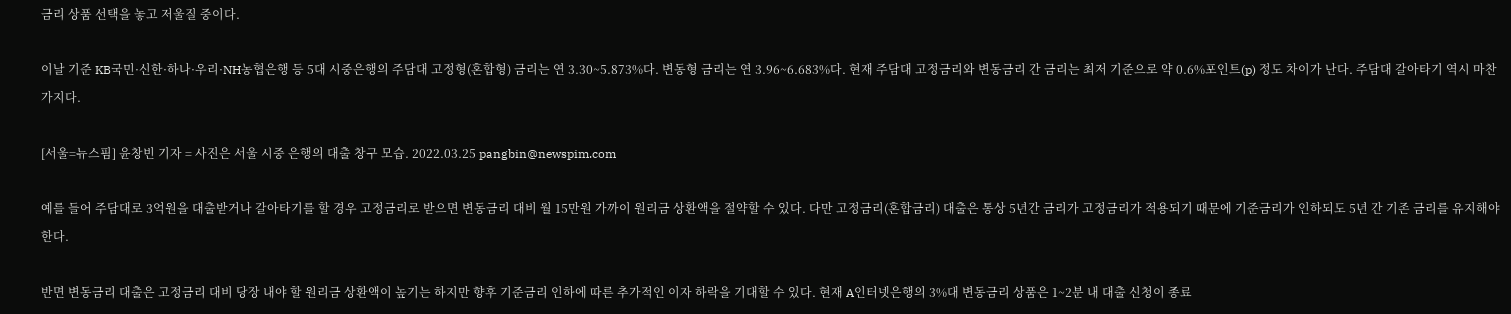금리 상품 선택을 놓고 저울질 중이다.

이날 기준 KB국민·신한·하나·우리·NH농협은행 등 5대 시중은행의 주담대 고정형(혼합형) 금리는 연 3.30~5.873%다. 변동형 금리는 연 3.96~6.683%다. 현재 주담대 고정금리와 변동금리 간 금리는 최저 기준으로 약 0.6%포인트(p) 정도 차이가 난다. 주담대 갈아타기 역시 마찬가지다.

[서울=뉴스핌] 윤창빈 기자 = 사진은 서울 시중 은행의 대출 창구 모습. 2022.03.25 pangbin@newspim.com

예를 들어 주담대로 3억원을 대출받거나 갈아타기를 할 경우 고정금리로 받으면 변동금리 대비 월 15만원 가까이 원리금 상환액을 절약할 수 있다. 다만 고정금리(혼합금리) 대출은 통상 5년간 금리가 고정금리가 적용되기 때문에 기준금리가 인하되도 5년 간 기존 금리를 유지해야 한다.

반면 변동금리 대출은 고정금리 대비 당장 내야 할 원리금 상환액이 높기는 하지만 향후 기준금리 인하에 따른 추가적인 이자 하락을 기대할 수 있다. 현재 A인터넷은행의 3%대 변동금리 상품은 1~2분 내 대출 신청이 종료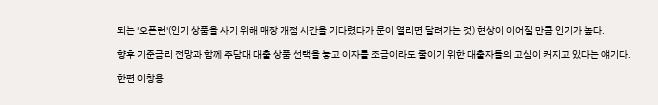되는 '오픈런'(인기 상품을 사기 위해 매장 개점 시간을 기다렸다가 문이 열리면 달려가는 것) 현상이 이어질 만큼 인기가 높다.

향후 기준금리 전망과 함께 주담대 대출 상품 선택을 놓고 이자를 조금이라도 줄이기 위한 대출자들의 고심이 커지고 있다는 얘기다.

한편 이창용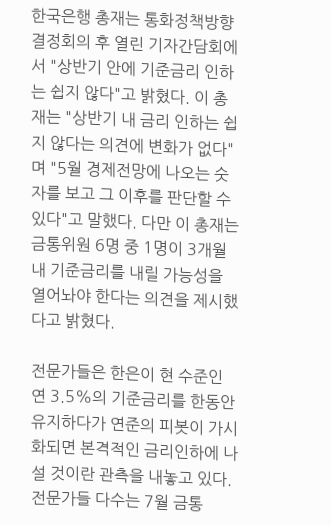한국은행 총재는 통화정책방향결정회의 후 열린 기자간담회에서 "상반기 안에 기준금리 인하는 쉽지 않다"고 밝혔다. 이 총재는 "상반기 내 금리 인하는 쉽지 않다는 의견에 변화가 없다"며 "5월 경제전망에 나오는 숫자를 보고 그 이후를 판단할 수 있다"고 말했다. 다만 이 총재는 금통위원 6명 중 1명이 3개월 내 기준금리를 내릴 가능성을 열어놔야 한다는 의견을 제시했다고 밝혔다.

전문가들은 한은이 현 수준인 연 3.5%의 기준금리를 한동안 유지하다가 연준의 피봇이 가시화되면 본격적인 금리인하에 나설 것이란 관측을 내놓고 있다. 전문가들 다수는 7월 금통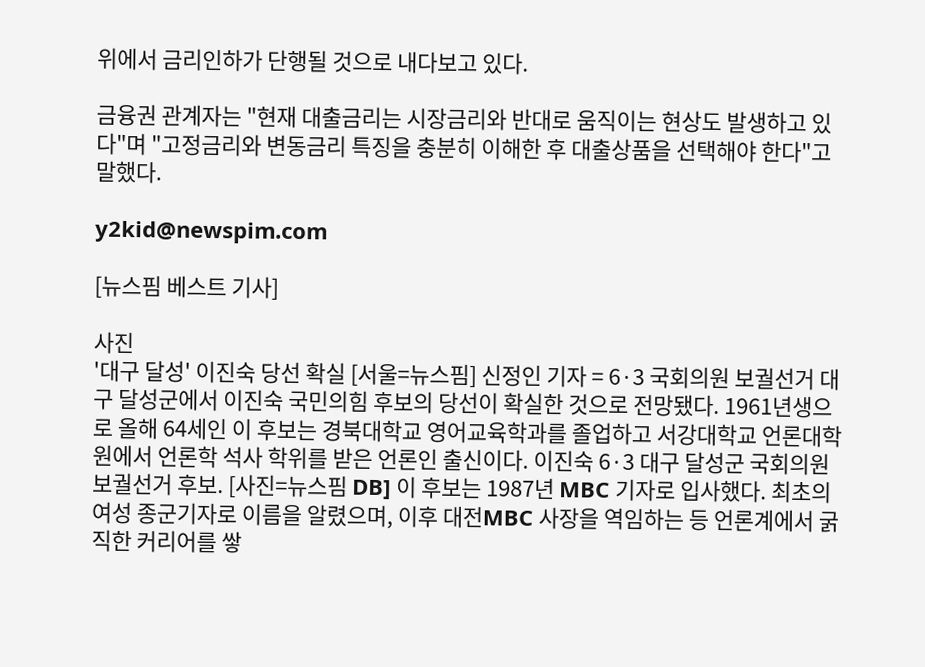위에서 금리인하가 단행될 것으로 내다보고 있다.

금융권 관계자는 "현재 대출금리는 시장금리와 반대로 움직이는 현상도 발생하고 있다"며 "고정금리와 변동금리 특징을 충분히 이해한 후 대출상품을 선택해야 한다"고 말했다.

y2kid@newspim.com

[뉴스핌 베스트 기사]

사진
'대구 달성' 이진숙 당선 확실 [서울=뉴스핌] 신정인 기자 = 6·3 국회의원 보궐선거 대구 달성군에서 이진숙 국민의힘 후보의 당선이 확실한 것으로 전망됐다. 1961년생으로 올해 64세인 이 후보는 경북대학교 영어교육학과를 졸업하고 서강대학교 언론대학원에서 언론학 석사 학위를 받은 언론인 출신이다. 이진숙 6·3 대구 달성군 국회의원 보궐선거 후보. [사진=뉴스핌 DB] 이 후보는 1987년 MBC 기자로 입사했다. 최초의 여성 종군기자로 이름을 알렸으며, 이후 대전MBC 사장을 역임하는 등 언론계에서 굵직한 커리어를 쌓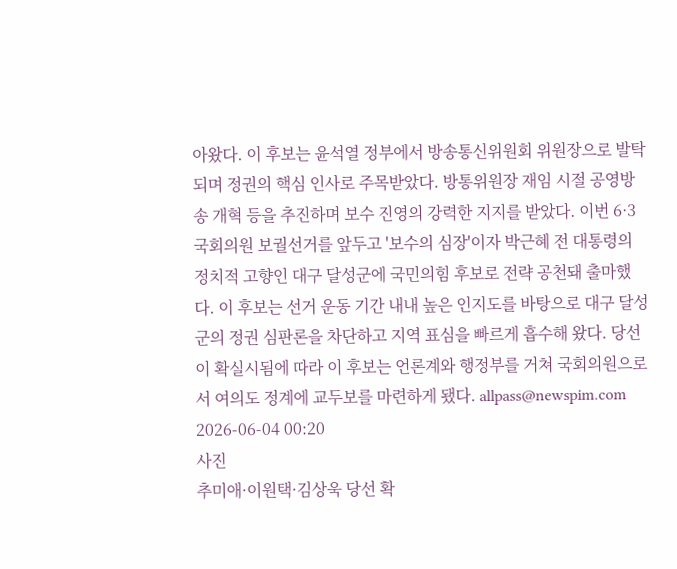아왔다. 이 후보는 윤석열 정부에서 방송통신위원회 위원장으로 발탁되며 정권의 핵심 인사로 주목받았다. 방통위원장 재임 시절 공영방송 개혁 등을 추진하며 보수 진영의 강력한 지지를 받았다. 이번 6·3 국회의원 보궐선거를 앞두고 '보수의 심장'이자 박근혜 전 대통령의 정치적 고향인 대구 달성군에 국민의힘 후보로 전략 공천돼 출마했다. 이 후보는 선거 운동 기간 내내 높은 인지도를 바탕으로 대구 달성군의 정권 심판론을 차단하고 지역 표심을 빠르게 흡수해 왔다. 당선이 확실시됨에 따라 이 후보는 언론계와 행정부를 거쳐 국회의원으로서 여의도 정계에 교두보를 마련하게 됐다. allpass@newspim.com 2026-06-04 00:20
사진
추미애·이원택·김상욱 당선 확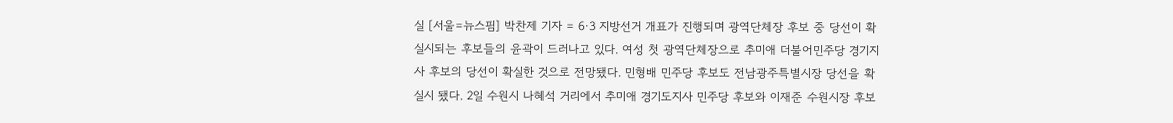실 [서울=뉴스핌] 박찬제 기자 = 6·3 지방선거 개표가 진행되며 광역단체장 후보 중 당선이 확실시되는 후보들의 윤곽이 드러나고 있다. 여성 첫 광역단체장으로 추미애 더불어민주당 경기지사 후보의 당선이 확실한 것으로 전망됐다. 민형배 민주당 후보도 전남광주특별시장 당선을 확실시 됐다. 2일 수원시 나혜석 거리에서 추미애 경기도지사 민주당 후보와 이재준 수원시장 후보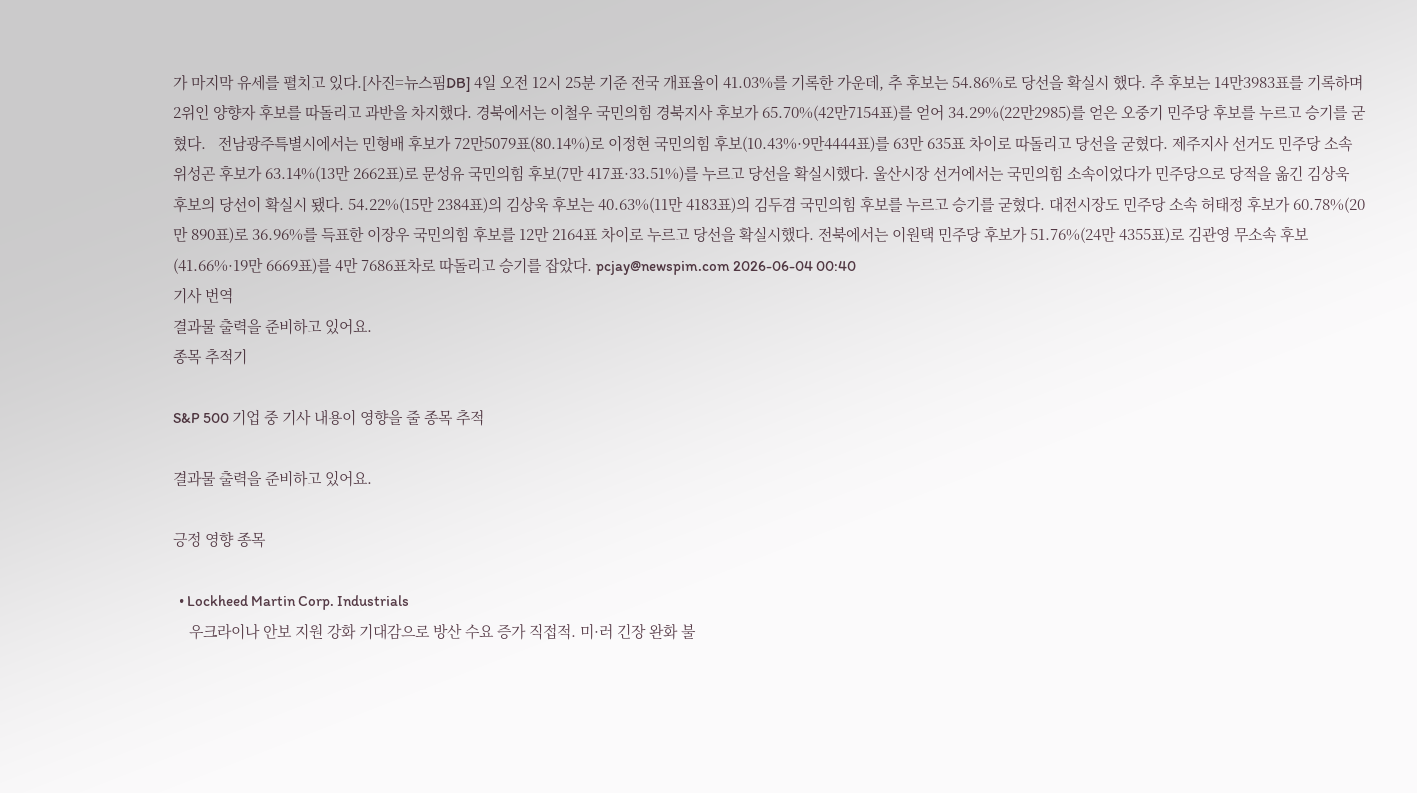가 마지막 유세를 펼치고 있다.[사진=뉴스핌DB] 4일 오전 12시 25분 기준 전국 개표율이 41.03%를 기록한 가운데, 추 후보는 54.86%로 당선을 확실시 했다. 추 후보는 14만3983표를 기록하며 2위인 양향자 후보를 따돌리고 과반을 차지했다. 경북에서는 이철우 국민의힘 경북지사 후보가 65.70%(42만7154표)를 얻어 34.29%(22만2985)를 얻은 오중기 민주당 후보를 누르고 승기를 굳혔다.   전남광주특별시에서는 민형배 후보가 72만5079표(80.14%)로 이정현 국민의힘 후보(10.43%·9만4444표)를 63만 635표 차이로 따돌리고 당선을 굳혔다. 제주지사 선거도 민주당 소속 위성곤 후보가 63.14%(13만 2662표)로 문성유 국민의힘 후보(7만 417표·33.51%)를 누르고 당선을 확실시했다. 울산시장 선거에서는 국민의힘 소속이었다가 민주당으로 당적을 옮긴 김상욱 후보의 당선이 확실시 됐다. 54.22%(15만 2384표)의 김상욱 후보는 40.63%(11만 4183표)의 김두겸 국민의힘 후보를 누르고 승기를 굳혔다. 대전시장도 민주당 소속 허태정 후보가 60.78%(20만 890표)로 36.96%를 득표한 이장우 국민의힘 후보를 12만 2164표 차이로 누르고 당선을 확실시했다. 전북에서는 이원택 민주당 후보가 51.76%(24만 4355표)로 김관영 무소속 후보(41.66%·19만 6669표)를 4만 7686표차로 따돌리고 승기를 잡았다. pcjay@newspim.com 2026-06-04 00:40
기사 번역
결과물 출력을 준비하고 있어요.
종목 추적기

S&P 500 기업 중 기사 내용이 영향을 줄 종목 추적

결과물 출력을 준비하고 있어요.

긍정 영향 종목

  • Lockheed Martin Corp. Industrials
    우크라이나 안보 지원 강화 기대감으로 방산 수요 증가 직접적. 미·러 긴장 완화 불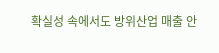확실성 속에서도 방위산업 매출 안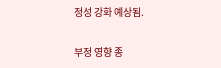정성 강화 예상됨.

부정 영향 종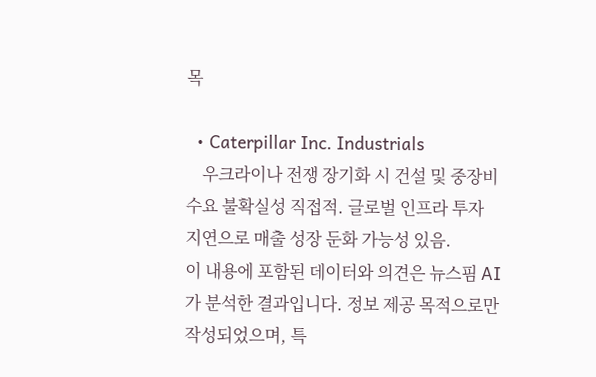목

  • Caterpillar Inc. Industrials
    우크라이나 전쟁 장기화 시 건설 및 중장비 수요 불확실성 직접적. 글로벌 인프라 투자 지연으로 매출 성장 둔화 가능성 있음.
이 내용에 포함된 데이터와 의견은 뉴스핌 AI가 분석한 결과입니다. 정보 제공 목적으로만 작성되었으며, 특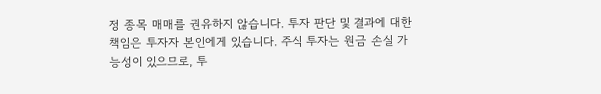정 종목 매매를 권유하지 않습니다. 투자 판단 및 결과에 대한 책임은 투자자 본인에게 있습니다. 주식 투자는 원금 손실 가능성이 있으므로, 투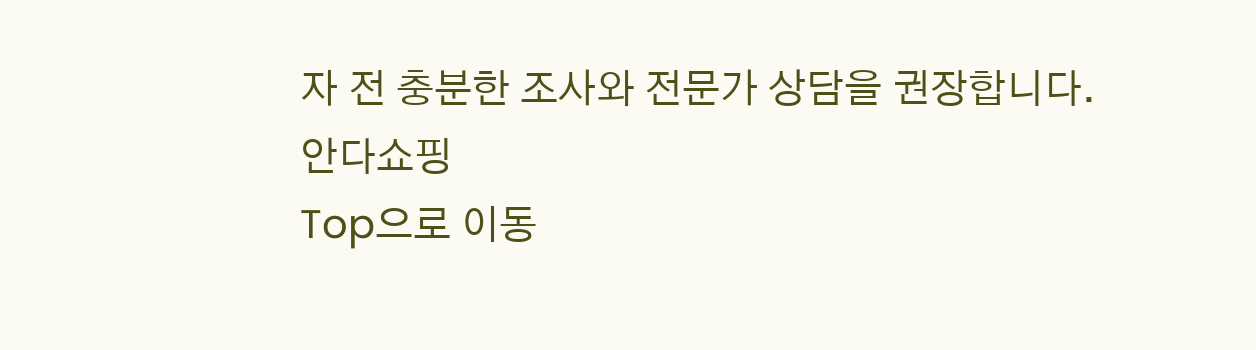자 전 충분한 조사와 전문가 상담을 권장합니다.
안다쇼핑
Top으로 이동